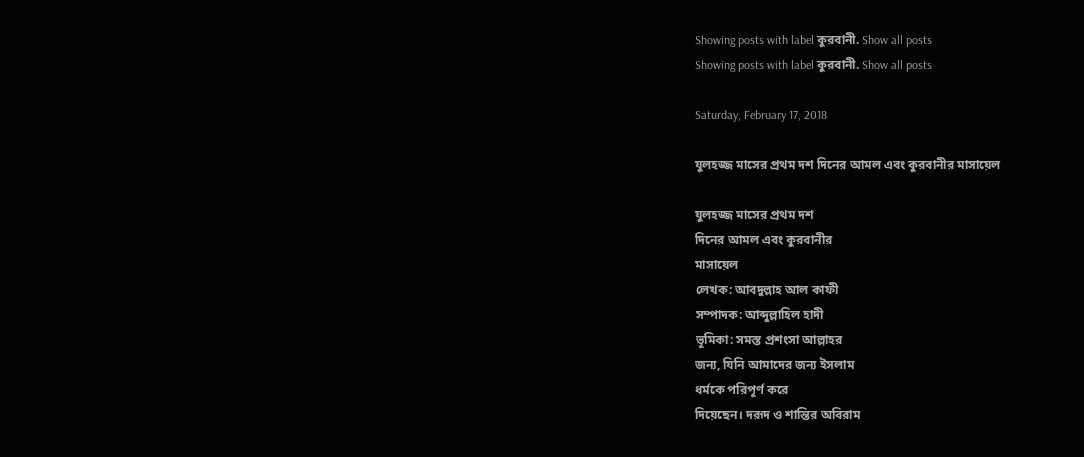Showing posts with label কুরবানী. Show all posts
Showing posts with label কুরবানী. Show all posts

Saturday, February 17, 2018

যুলহজ্জ মাসের প্রথম দশ দিনের আমল এবং কুরবানীর মাসায়েল

যুলহজ্জ মাসের প্রথম দশ
দিনের আমল এবং কুরবানীর
মাসায়েল
লেখক: আবদুল্লাহ আল কাফী
সম্পাদক: আব্দুল্লাহিল হাদী
ভূমিকা: সমস্ত প্রশংসা আল্লাহর
জন্য, যিনি আমাদের জন্য ইসলাম
ধর্মকে পরিপূর্ণ করে
দিয়েছেন। দরূদ ও শান্তির অবিরাম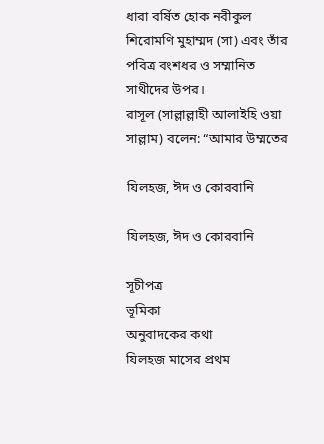ধারা বর্ষিত হোক নবীকুল
শিরোমণি মুহাম্মদ (সা) এবং তাঁর
পবিত্র বংশধর ও সম্মানিত
সাথীদের উপর।
রাসূল (সাল্লাল্লাহী আলাইহি ওয়া
সাল্লাম) বলেন: “আমার উম্মতের

যিলহজ, ঈদ ও কোরবানি

যিলহজ, ঈদ ও কোরবানি

সূচীপত্র
ভূমিকা
অনুবাদকের কথা
যিলহজ মাসের প্রথম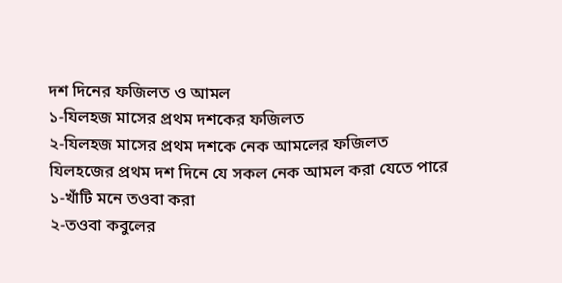দশ দিনের ফজিলত ও আমল
১-যিলহজ মাসের প্রথম দশকের ফজিলত
২-যিলহজ মাসের প্রথম দশকে নেক আমলের ফজিলত
যিলহজের প্রথম দশ দিনে যে সকল নেক আমল করা যেতে পারে
১-খাঁটি মনে তওবা করা
২-তওবা কবুলের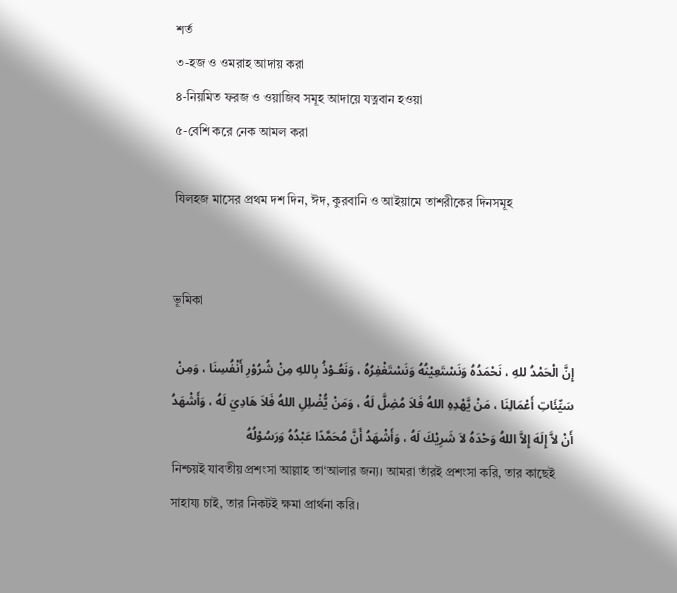শর্ত
৩-হজ ও ওমরাহ আদায় করা
৪-নিয়মিত ফরজ ও ওয়াজিব সমূহ আদায়ে যত্নবান হওয়া
৫-বেশি করে নেক আমল করা

যিলহজ মাসের প্রথম দশ দিন, ঈদ, কুরবানি ও আইয়ামে তাশরীকের দিনসমূহ


ভূমিকা

إِنَّ الْحَمْدُ للهِ ، نَحْمَدُهُ وَنَسْتَعِيْنُهُ وَنَسْتَغْفِرُهُ ، وَنَعُـوْذُ بِاللهِ مِنْ شُرُوْرِ أَنْفُسِنَا ، وَمِنْ سَيِّئَاتِ أَعْمَالِنَا ، مَنْ يَّهْدِهِ اللهُ فَلاَ مُضِلَّ لَهُ ، وَمَنْ يُّضْلِلِ اللهُ فَلاَ هَادِيَ لَهُ ، وَأَشْهَدُ أَنْ لاَّ إِلَهَ إِلاَّ اللهُ وَحْدَهُ لاَ شَرِيْكَ لَهُ ، وَأَشْهَدُ أَنَّ مُحَمَّدًا عَبْدُهُ وَرَسُوْلُهُ
নিশ্চয়ই যাবতীয় প্রশংসা আল্লাহ তা‘আলার জন্য। আমরা তাঁরই প্রশংসা করি, তার কাছেই সাহায্য চাই, তার নিকটই ক্ষমা প্রার্থনা করি।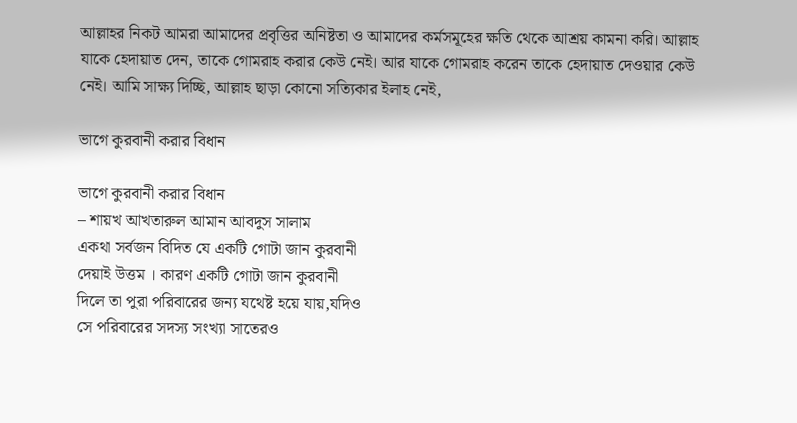আল্লাহর নিকট আমরা আমাদের প্রবৃত্তির অনিষ্টতা ও আমাদের কর্মসমূহের ক্ষতি থেকে আশ্রয় কামনা করি। আল্লাহ যাকে হেদায়াত দেন, তাকে গোমরাহ করার কেউ নেই। আর যাকে গোমরাহ করেন তাকে হেদায়াত দেওয়ার কেউ নেই। আমি সাক্ষ্য দিচ্ছি, আল্লাহ ছাড়া কোনো সত্যিকার ইলাহ নেই,

ভাগে কুরবানী করার বিধান

ভাগে কুরবানী করার বিধান
– শায়খ আখতারুল আমান আবদুস সালাম
একথা সর্বজন বিদিত যে একটি গোটা জান কুরবানী
দেয়াই উত্তম । কারণ একটি গোটা জান কুরবানী
দিলে তা পুরা পরিবারের জন্য যথেষ্ট হয়ে যায়,যদিও
সে পরিবারের সদস্য সংখ্যা সাতেরও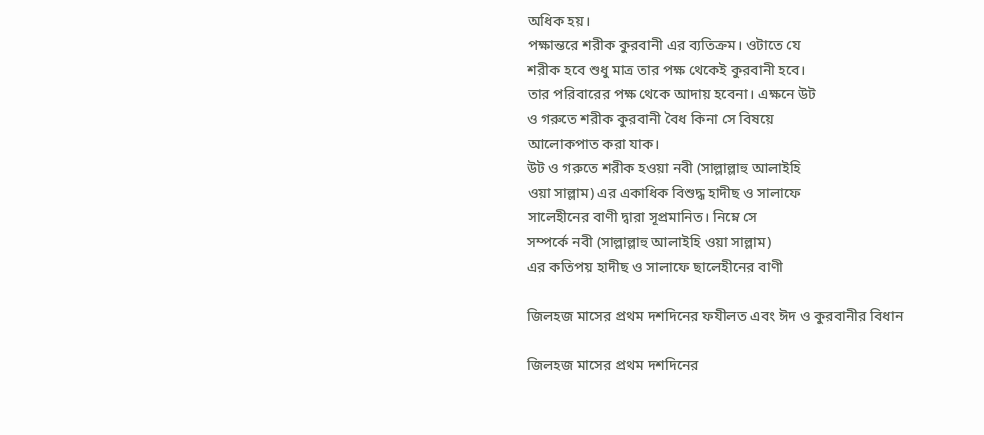অধিক হয়।
পক্ষান্তরে শরীক কুরবানী এর ব্যতিক্রম। ওটাতে যে
শরীক হবে শুধু মাত্র তার পক্ষ থেকেই কুরবানী হবে।
তার পরিবারের পক্ষ থেকে আদায় হবেনা। এক্ষনে উট
ও গরুতে শরীক কুরবানী বৈধ কিনা সে বিষয়ে
আলোকপাত করা যাক।
উট ও গরুতে শরীক হওয়া নবী (সাল্লাল্লাহু আলাইহি
ওয়া সাল্লাম) এর একাধিক বিশুদ্ধ হাদীছ ও সালাফে
সালেহীনের বাণী দ্বারা সূপ্রমানিত। নিম্নে সে
সম্পর্কে নবী (সাল্লাল্লাহু আলাইহি ওয়া সাল্লাম)
এর কতিপয় হাদীছ ও সালাফে ছালেহীনের বাণী

জিলহজ মাসের প্রথম দশদিনের ফযীলত এবং ঈদ ও কুরবানীর বিধান

জিলহজ মাসের প্রথম দশদিনের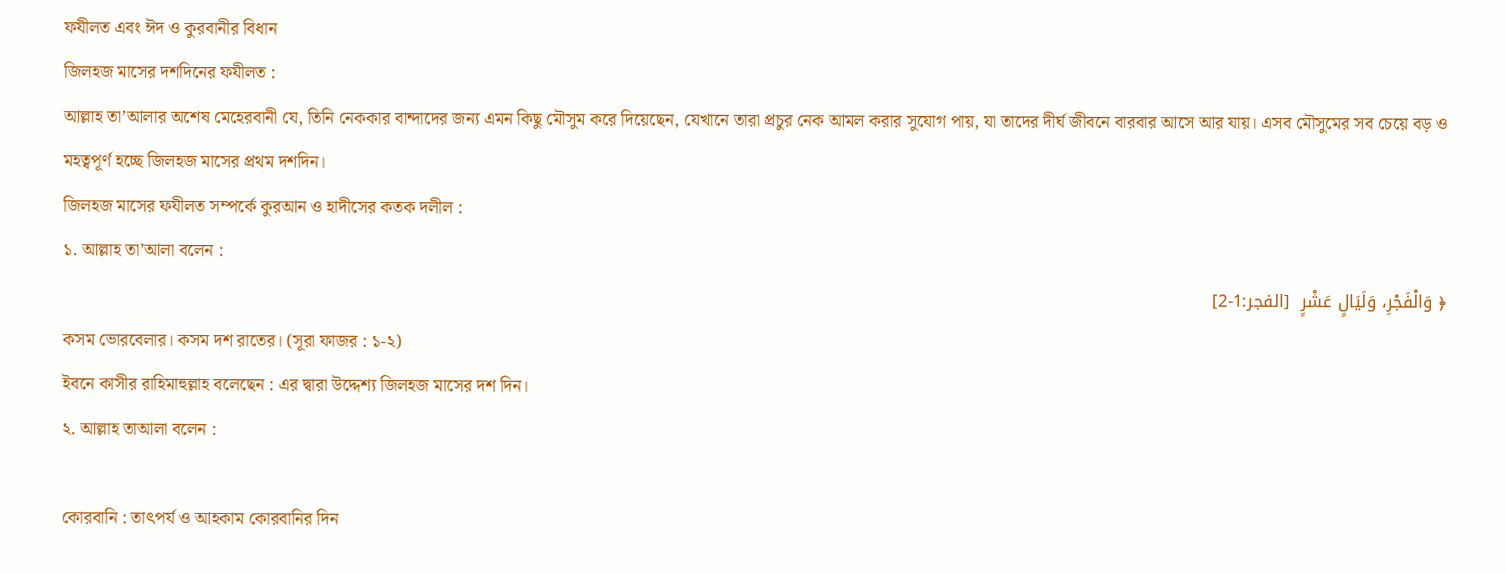ফযীলত এবং ঈদ ও কুরবানীর বিধান
জিলহজ মাসের দশদিনের ফযীলত :
আল্লাহ তা‌’আলার অশেষ মেহেরবানী যে, তিনি নেককার বান্দাদের জন্য এমন কিছু মৌসুম করে দিয়েছেন, যেখানে তারা প্রচুর নেক আমল করার সুযোগ পায়, যা তাদের দীর্ঘ জীবনে বারবার আসে আর যায়। এসব মৌসুমের সব চেয়ে বড় ও মহত্বপূর্ণ হচ্ছে জিলহজ মাসের প্রথম দশদিন।
জিলহজ মাসের ফযীলত সম্পর্কে কুরআন ও হাদীসের কতক দলীল :
১. আল্লাহ তা‌’আলা বলেন :
﴿ وَالْفَجْرِ، وَلَيَالٍ عَشْرٍ  [الفجر:1-2]
কসম ভোরবেলার। কসম দশ রাতের। (সূরা ফাজর : ১-২)
ইবনে কাসীর রাহিমাহুল্লাহ বলেছেন : এর দ্বারা উদ্দেশ্য জিলহজ মাসের দশ দিন।
২. আল্লাহ তা‌আলা বলেন :

কোরবানি : তাৎপর্য ও আহকাম কোরবানির দিন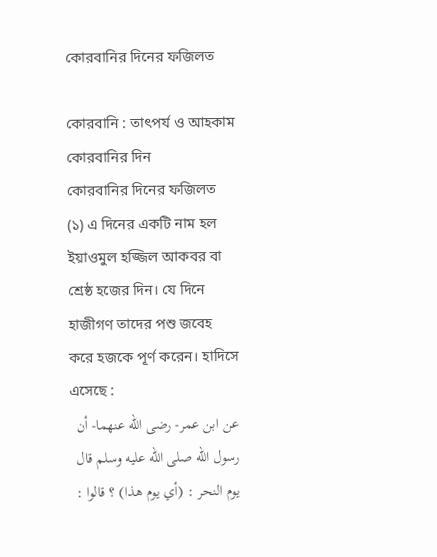কোরবানির দিনের ফজিলত

কোরবানি : তাৎপর্য ও আহকাম
কোরবানির দিন
কোরবানির দিনের ফজিলত
(১) এ দিনের একটি নাম হল ইয়াওমুল হজ্জিল আকবর বা শ্রেষ্ঠ হজের দিন। যে দিনে হাজীগণ তাদের পশু জবেহ করে হজকে পূর্ণ করেন। হাদিসে এসেছে :
عن ابن عمر- رضى الله عنهما- أن رسول الله صلى الله عليه وسلم قال يوم النحر : (أي يوم هذا) ؟ قالوا :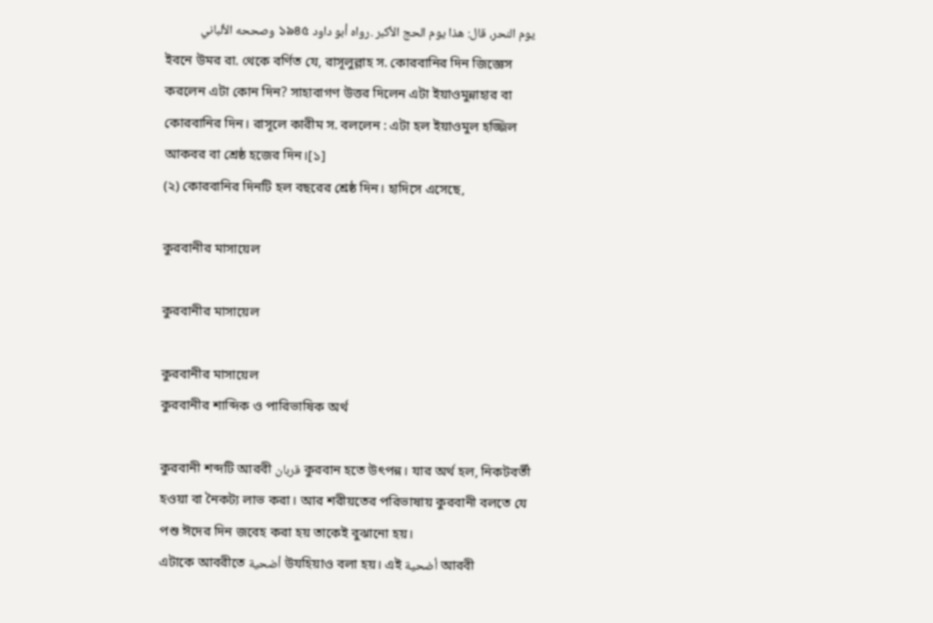يوم النحر، قال: هذا يوم الحج الأكبر .رواه أبو داود ১৯৪৫ وصححه الألباني
ইবনে উমর রা. থেকে বর্ণিত যে, রাসূলুল্লাহ স. কোরবানির দিন জিজ্ঞেস করলেন এটা কোন দিন? সাহাবাগণ উত্তর দিলেন এটা ইয়াওমুন্নাহার বা কোরবানির দিন। রাসূলে কারীম স. বললেন : এটা হল ইয়াওমুল হজ্জিল আকবর বা শ্রেষ্ঠ হজের দিন।[১]
(২) কোরবানির দিনটি হল বছরের শ্রেষ্ঠ দিন। হাদিসে এসেছে,

কুরবানীর মাসায়েল

কুরবানীর মাসায়েল

কুরবানীর মাসায়েল
কুরবানীর শাব্দিক ও পারিভাষিক অর্থ

কুরবানী শব্দটি আরবী قربان কুরবান হতে উৎপন্ন। যার অর্থ হল, নিকটবর্তী হওয়া বা নৈকট্য লাভ করা। আর শরীয়তের পরিভাষায় কুরবানী বলতে যে পশু ঈদের দিন জবেহ করা হয় তাকেই বুঝানো হয়।
এটাকে আবরীতে أضحية উযহিয়াও বলা হয়। এই أضحية আরবী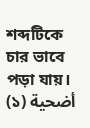শব্দটিকে চার ভাবে পড়া যায়।
(১) أضحية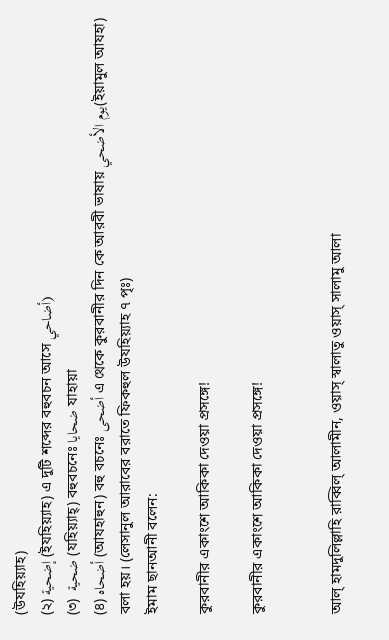(উযহিয়্যাহ)
(২) إضحية (ইযহিয়্যাহ) এ দুটি শব্দের বহুবচন আসে أضاحي)
(৩)  ضحية (যহিয়্যাহ্) বহুবচনেঃ ضحايا যাহায়া
(৪) أضحاه (আযহাহুন) বহু বচনেঃ أضحى এ থেকে কুরবানীর দিন কে আরবী ভাষায় يوم الأضحي(ইয়ামুল আযহা) বলা হয়। (লেসানুল আরাবের বরাতে ফিকহুল উযহিয়্যাহ ৭ পৃঃ)
ইমাম ছানআনী বলেন:

কুরবানীর একাংশে আকিকা দেওয়া প্রসঙ্গে!

কুরবানীর একাংশে আকিকা দেওয়া প্রসঙ্গে!


আল্ হামদুলিল্লাহি রাব্বিল্ আলামীন, ওয়াস্ স্বালাতু ওয়াস্ সালামু আলা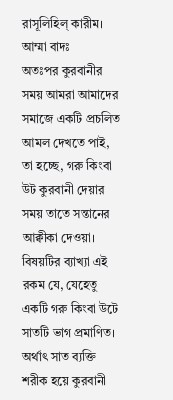রাসূলিহিল্ কারীম। আম্মা বাদঃ
অতঃপর কুরবানীর সময় আমরা আমাদের সমাজে একটি প্রচলিত
আমল দেখতে পাই, তা হচ্ছে, গরু কিংবা উট কুরবানী দেয়ার
সময় তাতে সন্তানের আক্বীকা দেওয়া। বিষয়টির ব্যাখ্যা এই
রকম যে, যেহেতু একটি গরু কিংবা উটে সাতটি ভাগ প্রমাণিত।
অর্থাৎ সাত ব্যক্তি শরীক হয়ে কুরবানী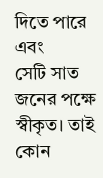দিতে পারে এবং
সেটি সাত জনের পক্ষে স্বীকৃত। তাই কোন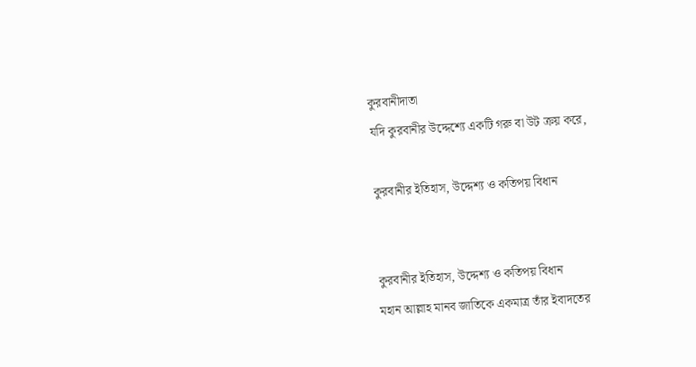কুরবানীদাতা
যদি কুরবানীর উদ্দেশ্যে একটি গরু বা উট ক্রয় করে,

কুরবানীর ইতিহাস, উদ্দেশ্য ও কতিপয় বিধান


কুরবানীর ইতিহাস, উদ্দেশ্য ও কতিপয় বিধান
মহান আল্লাহ মানব জাতিকে একমাত্র তাঁর ইবাদতের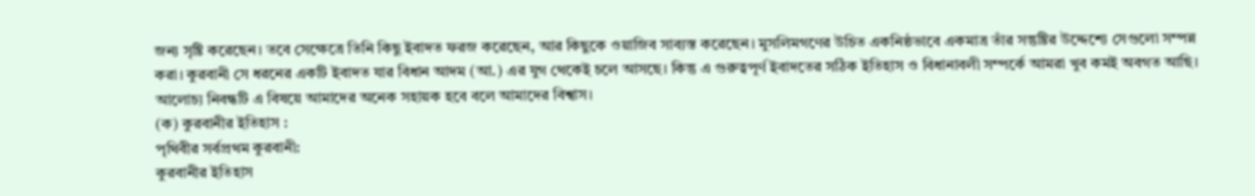জন্য সৃষ্টি করেছেন। তবে সেক্ষেত্রে তিনি কিছু ইবাদত ফরজ করেছেন, আর কিছুকে ওয়াজিব সাব্যস্ত করেছেন। মুসলিমগণের উচিত একনিষ্ঠভাবে একমাত্র তাঁর সন্তুষ্টির উদ্দেশ্যে সেগুলো সম্পন্ন করা। কুরবানী সে ধরনের একটি ইবাদত যার বিধান আদম (আ.) এর যুগ থেকেই চলে আসছে। কিন্তু এ গুরুত্বপূর্ণ ইবাদতের সঠিক ইতিহাস ও বিধানাবলী সম্পর্কে আমরা খুব কমই অবগত আছি। আলোচ্য নিবন্ধটি এ বিষয়ে আমাদের অনেক সহায়ক হবে বলে আমাদের বিশ্বাস।
(ক) কুরবানীর ইতিহাস :
পৃথিবীর সর্বপ্রথম কুরবানী:
কুরবানীর ইতিহাস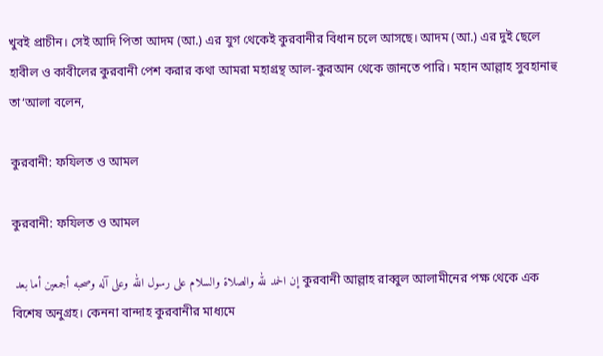খুবই প্রাচীন। সেই আদি পিতা আদম (আ.) এর যুগ থেকেই কুরবানীর বিধান চলে আসছে। আদম (আ.) এর দুই ছেলে হাবীল ও কাবীলের কুরবানী পেশ করার কথা আমরা মহাগ্রন্থ আল-কুরআন থেকে জানতে পারি। মহান আল্লাহ সুবহানাহু তা‘আলা বলেন,

কুরবানী: ফযিলত ও আমল

কুরবানী: ফযিলত ও আমল

 إن الحمد لله والصلاة والسلام على رسول الله وعلى آله وصحبه أجمعين أما بعد কুরবানী আল্লাহ রাব্বুল আলামীনের পক্ষ থেকে এক বিশেষ অনুগ্রহ। কেননা বান্দাহ কুরবানীর মাধ্যমে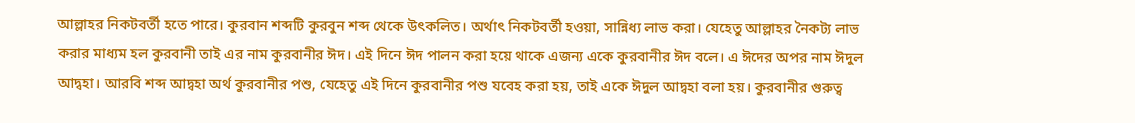আল্লাহর নিকটবর্তী হতে পারে। কুরবান শব্দটি কুরবুন শব্দ থেকে উৎকলিত। অর্থাৎ নিকটবর্তী হওয়া, সান্নিধ্য লাভ করা। যেহেতু আল্লাহর নৈকট্য লাভ করার মাধ্যম হল কুরবানী তাই এর নাম কুরবানীর ঈদ। এই দিনে ঈদ পালন করা হয়ে থাকে এজন্য একে কুরবানীর ঈদ বলে। এ ঈদের অপর নাম ঈদুল আদ্বহা। আরবি শব্দ আদ্বহা অর্থ কুরবানীর পশু, যেহেতু এই দিনে কুরবানীর পশু যবেহ করা হয়, তাই একে ঈদুল আদ্বহা বলা হয়। কুরবানীর গুরুত্ব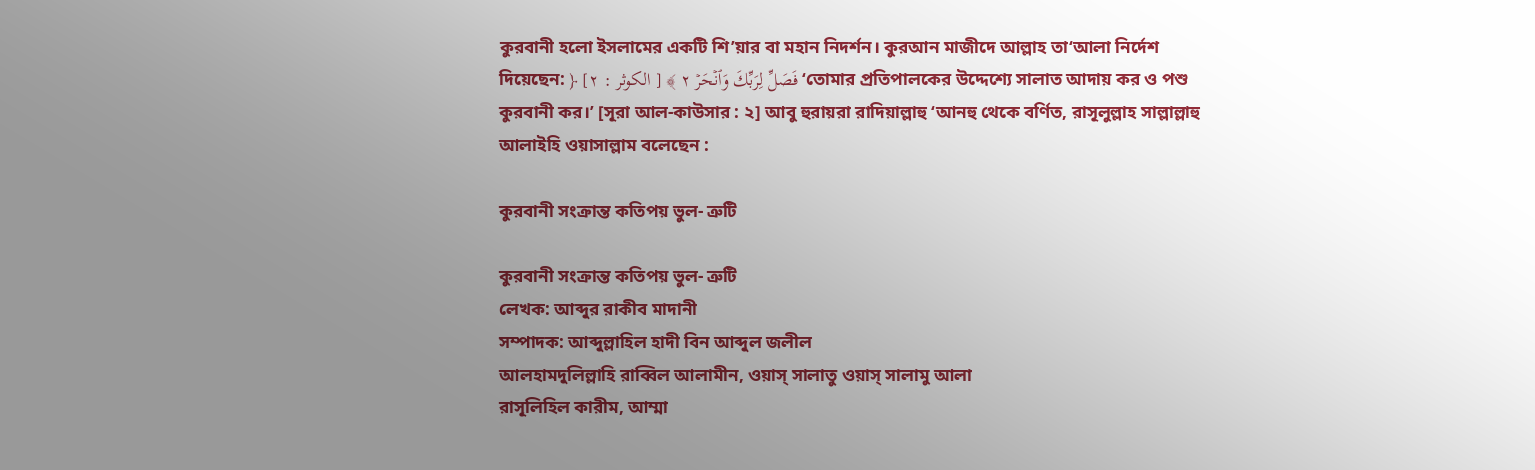কুরবানী হলো ইসলামের একটি শি’য়ার বা মহান নিদর্শন। কুরআন মাজীদে আল্লাহ তা‘আলা নির্দেশ দিয়েছেন: ﴿ فَصَلِّ لِرَبِّكَ وَٱنۡحَرۡ ٢ ﴾ [ الكوثر : ٢] ‘তোমার প্রতিপালকের উদ্দেশ্যে সালাত আদায় কর ও পশু কুরবানী কর।’ [সূরা আল-কাউসার : ২] আবু হুরায়রা রাদিয়াল্লাহু ‘আনহু থেকে বর্ণিত, রাসূলুল্লাহ সাল্লাল্লাহু আলাইহি ওয়াসাল্লাম বলেছেন :

কুরবানী সংক্রান্ত কতিপয় ভুল- ত্রুটি

কুরবানী সংক্রান্ত কতিপয় ভুল- ত্রুটি
লেখক: আব্দুর রাকীব মাদানী
সম্পাদক: আব্দুল্লাহিল হাদী বিন আব্দুল জলীল
আলহামদুলিল্লাহি রাব্বিল আলামীন, ওয়াস্ সালাতু ওয়াস্ সালামু আলা
রাসূলিহিল কারীম, আম্মা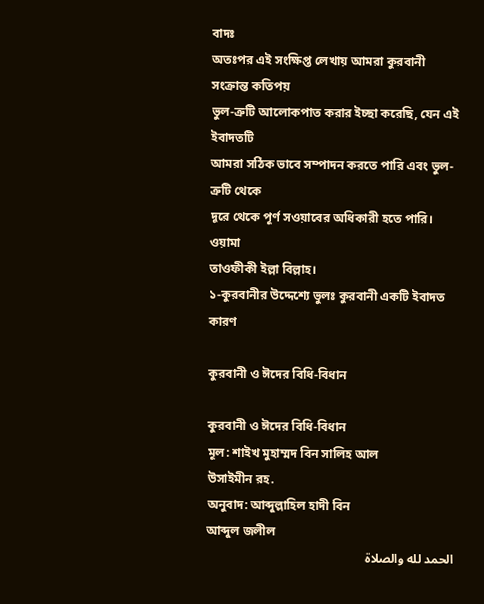বাদঃ
অতঃপর এই সংক্ষিপ্ত লেখায় আমরা কুরবানী সংক্রান্ত কতিপয়
ভুল-ত্রুটি আলোকপাত করার ইচ্ছা করেছি, যেন এই ইবাদতটি
আমরা সঠিক ভাবে সম্পাদন করতে পারি এবং ভুল-ত্রুটি থেকে
দূরে থেকে পূর্ণ সওয়াবের অধিকারী হতে পারি। ওয়ামা
তাওফীকী ইল্লা বিল্লাহ।
১-কুরবানীর উদ্দেশ্যে ভুলঃ কুরবানী একটি ইবাদত কারণ

কুরবানী ও ঈদের বিধি-বিধান

কুরবানী ও ঈদের বিধি-বিধান
মূল: শাইখ মুহাম্মদ বিন সালিহ আল
উসাইমীন রহ.
অনুবাদ: আব্দুল্লাহিল হাদী বিন
আব্দুল জলীল
الحمد لله والصلاة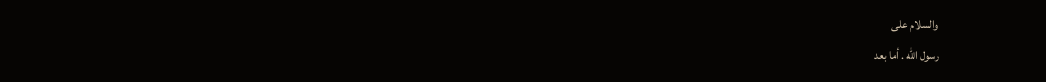والسلام على
رسول الله . أما بعد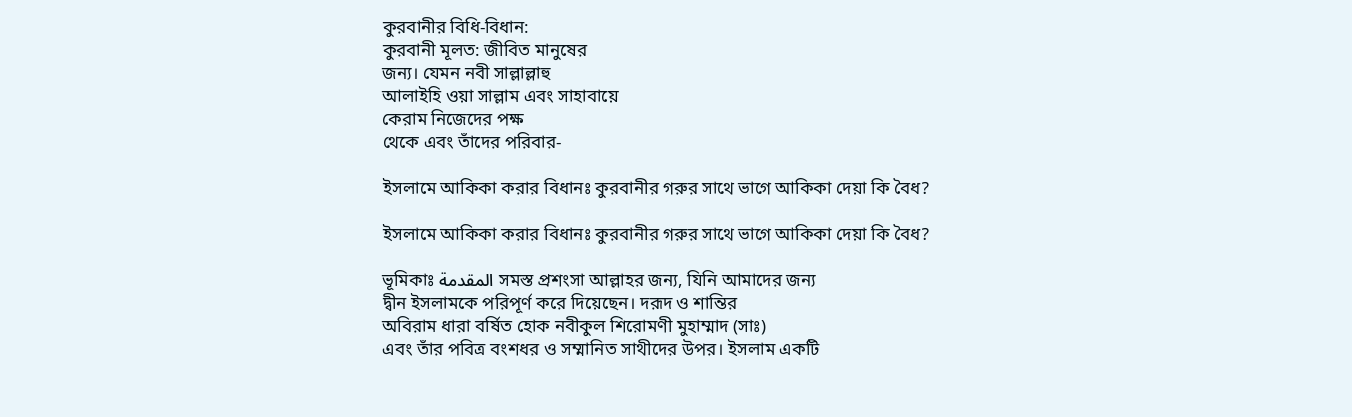কুরবানীর বিধি-বিধান:
কুরবানী মূলত: জীবিত মানুষের
জন্য। যেমন নবী সাল্লাল্লাহু
আলাইহি ওয়া সাল্লাম এবং সাহাবায়ে
কেরাম নিজেদের পক্ষ
থেকে এবং তাঁদের পরিবার-

ইসলামে আকিকা করার বিধানঃ কুরবানীর গরুর সাথে ভাগে আকিকা দেয়া কি বৈধ?

ইসলামে আকিকা করার বিধানঃ কুরবানীর গরুর সাথে ভাগে আকিকা দেয়া কি বৈধ?

ভূমিকাঃ المقدمة সমস্ত প্রশংসা আল্লাহর জন্য, যিনি আমাদের জন্য
দ্বীন ইসলামকে পরিপূর্ণ করে দিয়েছেন। দরূদ ও শান্তির
অবিরাম ধারা বর্ষিত হোক নবীকুল শিরোমণী মুহাম্মাদ (সাঃ)
এবং তাঁর পবিত্র বংশধর ও সম্মানিত সাথীদের উপর। ইসলাম একটি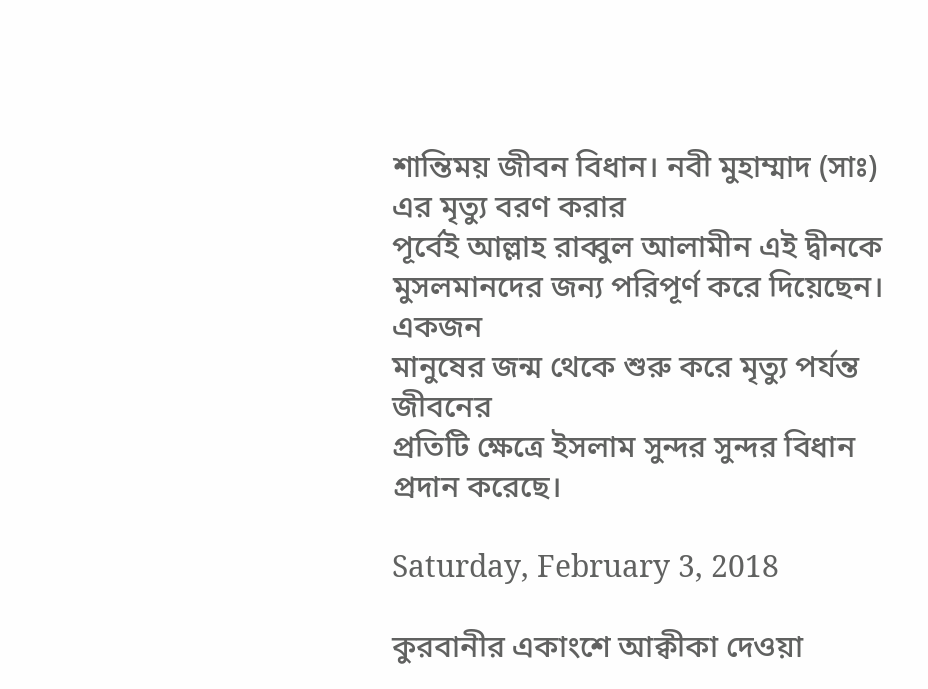শান্তিময় জীবন বিধান। নবী মুহাম্মাদ (সাঃ) এর মৃত্যু বরণ করার
পূর্বেই আল্লাহ রাব্বুল আলামীন এই দ্বীনকে
মুসলমানদের জন্য পরিপূর্ণ করে দিয়েছেন। একজন
মানুষের জন্ম থেকে শুরু করে মৃত্যু পর্যন্ত জীবনের
প্রতিটি ক্ষেত্রে ইসলাম সুন্দর সুন্দর বিধান প্রদান করেছে।

Saturday, February 3, 2018

কুরবানীর একাংশে আক্বীকা দেওয়া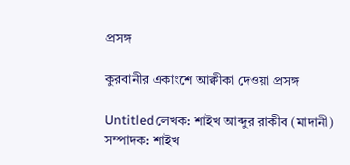প্রসঙ্গ

কুরবানীর একাংশে আক্বীকা দেওয়া প্রসঙ্গ

Untitledলেখক: শাইখ আব্দুর রাকীব (মাদানী)
সম্পাদক: শাইখ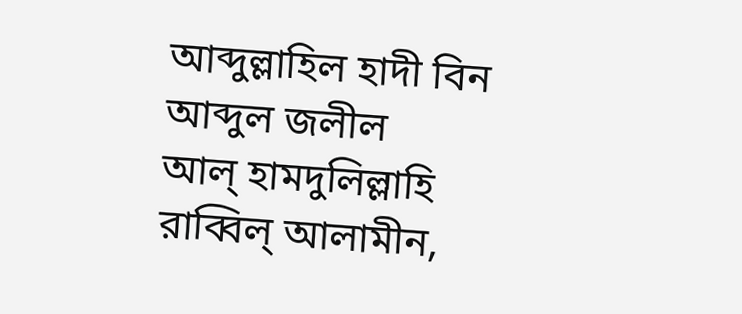আব্দুল্লাহিল হাদী বিন আব্দুল জলীল
আল্ হামদুলিল্লাহি রাব্বিল্ আলামীন,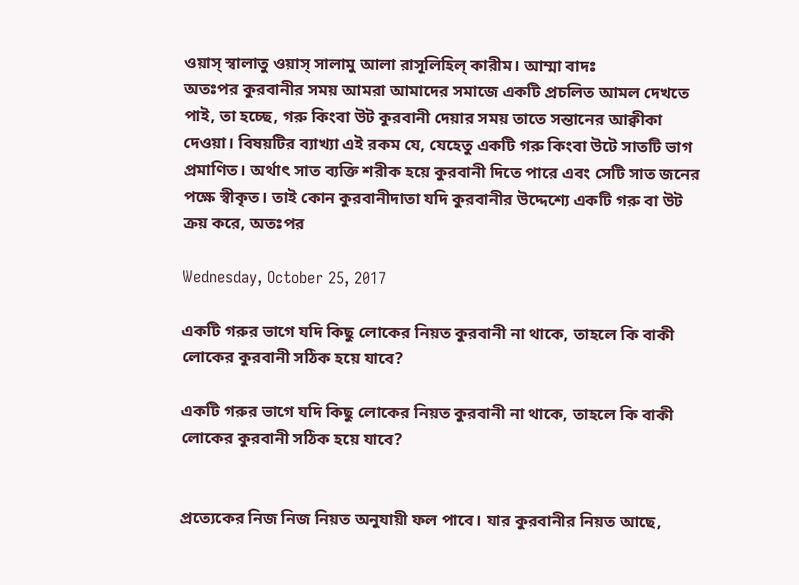ওয়াস্ স্বালাতু ওয়াস্ সালামু আলা রাসূলিহিল্ কারীম। আম্মা বাদঃ
অতঃপর কুরবানীর সময় আমরা আমাদের সমাজে একটি প্রচলিত আমল দেখতে পাই, তা হচ্ছে, গরু কিংবা উট কুরবানী দেয়ার সময় তাতে সন্তানের আক্বীকা দেওয়া। বিষয়টির ব্যাখ্যা এই রকম যে, যেহেতু একটি গরু কিংবা উটে সাতটি ভাগ প্রমাণিত। অর্থাৎ সাত ব্যক্তি শরীক হয়ে কুরবানী দিতে পারে এবং সেটি সাত জনের পক্ষে স্বীকৃত। তাই কোন কুরবানীদাতা যদি কুরবানীর উদ্দেশ্যে একটি গরু বা উট ক্রয় করে, অতঃপর

Wednesday, October 25, 2017

একটি গরুর ভাগে যদি কিছু লোকের নিয়ত কুরবানী না থাকে, তাহলে কি বাকী লোকের কুরবানী সঠিক হয়ে যাবে?

একটি গরুর ভাগে যদি কিছু লোকের নিয়ত কুরবানী না থাকে, তাহলে কি বাকী লোকের কুরবানী সঠিক হয়ে যাবে?


প্রত্যেকের নিজ নিজ নিয়ত অনুযায়ী ফল পাবে। যার কুরবানীর নিয়ত আছে,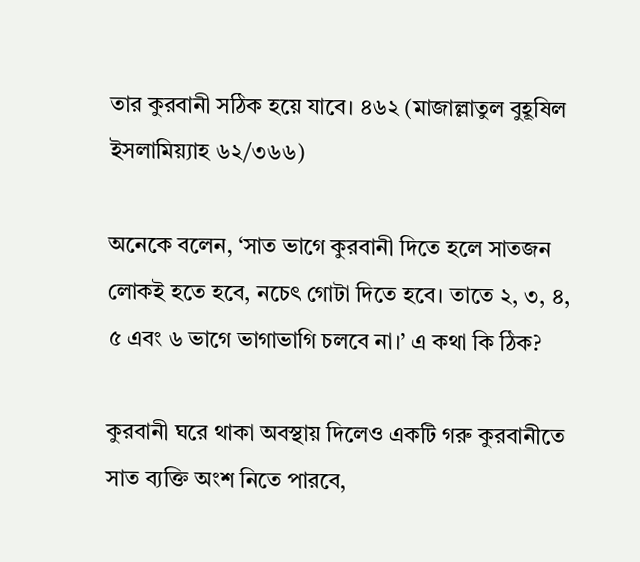তার কুরবানী সঠিক হয়ে যাবে। ৪৬২ (মাজাল্লাতুল বুহূষিল ইসলামিয়্যাহ ৬২/৩৬৬)

অনেকে বলেন, ‘সাত ভাগে কুরবানী দিতে হলে সাতজন লোকই হতে হবে, নচেৎ গোটা দিতে হবে। তাতে ২, ৩, ৪, ৫ এবং ৬ ভাগে ভাগাভাগি চলবে না।’ এ কথা কি ঠিক?

কুরবানী ঘরে থাকা অবস্থায় দিলেও একটি গরু কুরবানীতে সাত ব্যক্তি অংশ নিতে পারবে,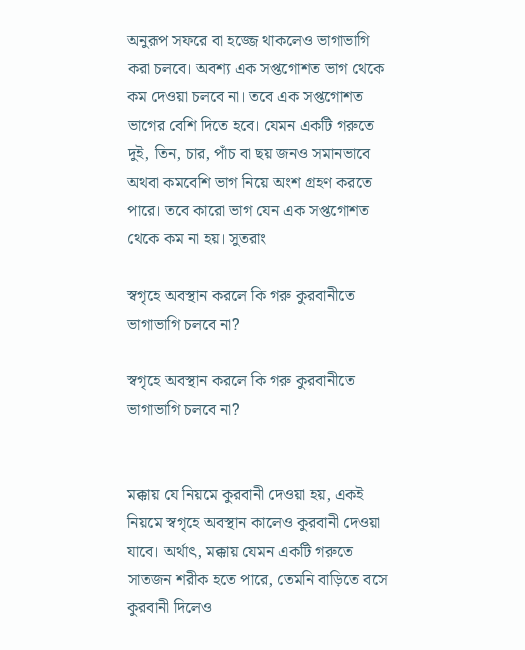অনুরূপ সফরে বা হজ্জে থাকলেও ভাগাভাগি করা চলবে। অবশ্য এক সপ্তগোশত ভাগ থেকে কম দেওয়া চলবে না। তবে এক সপ্তগোশত ভাগের বেশি দিতে হবে। যেমন একটি গরুতে দুই, তিন, চার, পাঁচ বা ছয় জনও সমানভাবে অথবা কমবেশি ভাগ নিয়ে অংশ গ্রহণ করতে পারে। তবে কারো ভাগ যেন এক সপ্তগোশত থেকে কম না হয়। সুতরাং

স্বগৃহে অবস্থান করলে কি গরু কুরবানীতে ভাগাভাগি চলবে না?

স্বগৃহে অবস্থান করলে কি গরু কুরবানীতে ভাগাভাগি চলবে না?


মক্কায় যে নিয়মে কুরবানী দেওয়া হয়, একই নিয়মে স্বগৃহে অবস্থান কালেও কুরবানী দেওয়া যাবে। অর্থাৎ, মক্কায় যেমন একটি গরুতে সাতজন শরীক হতে পারে, তেমনি বাড়িতে বসে কুরবানী দিলেও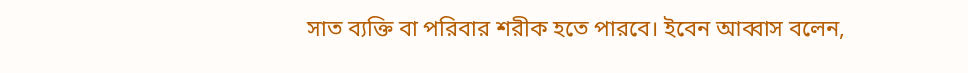সাত ব্যক্তি বা পরিবার শরীক হতে পারবে। ইবেন আব্বাস বলেন,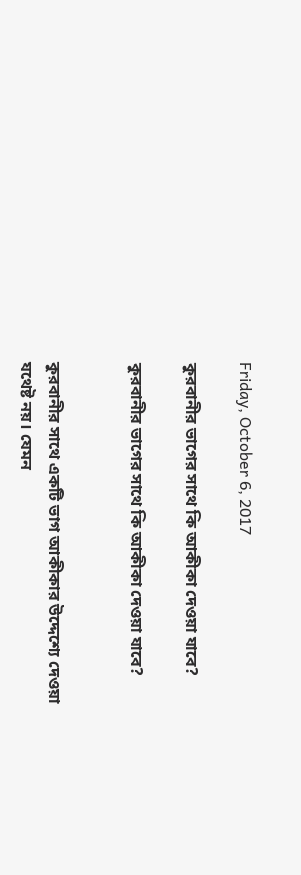Friday, October 6, 2017

কুরবানীর ভাগের সাথে কি আকীকা দেওয়া যাবে?

কুরবানীর ভাগের সাথে কি আকীকা দেওয়া যাবে?


কুরবানীর সাথে একটি ভাগ আকীকার উদ্দেশ্যে দেওয়া যথেষ্ট নয়। যেমন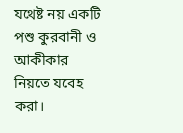যথেষ্ট নয় একটি পশু কুরবানী ও আকীকার নিয়তে যবেহ করা।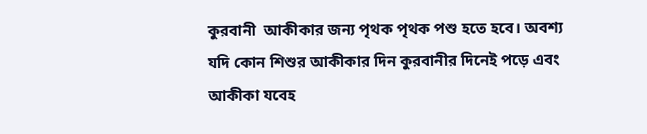কুরবানী  আকীকার জন্য পৃথক পৃথক পশু হতে হবে। অবশ্য যদি কোন শিশুর আকীকার দিন কুরবানীর দিনেই পড়ে এবং আকীকা যবেহ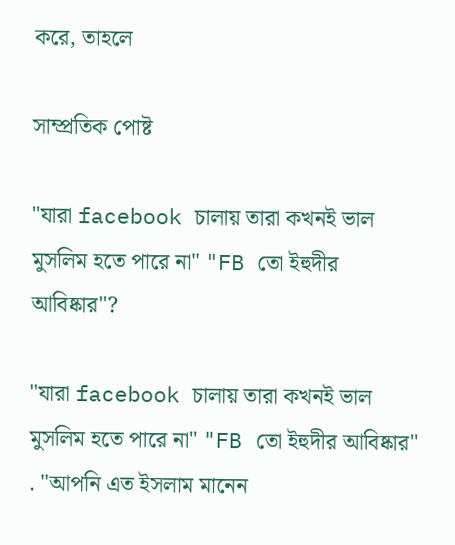করে, তাহলে

সাম্প্রতিক পোষ্ট

"যারা facebook চালায় তারা কখনই ভাল মুসলিম হতে পারে না" "FB তো ইহুদীর আবিষ্কার"?

"যারা facebook চালায় তারা কখনই ভাল মুসলিম হতে পারে না" "FB তো ইহুদীর আবিষ্কার" . "আপনি এত ইসলাম মানেন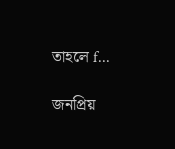তাহলে f...

জনপ্রিয়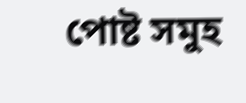পোষ্ট সমুহ